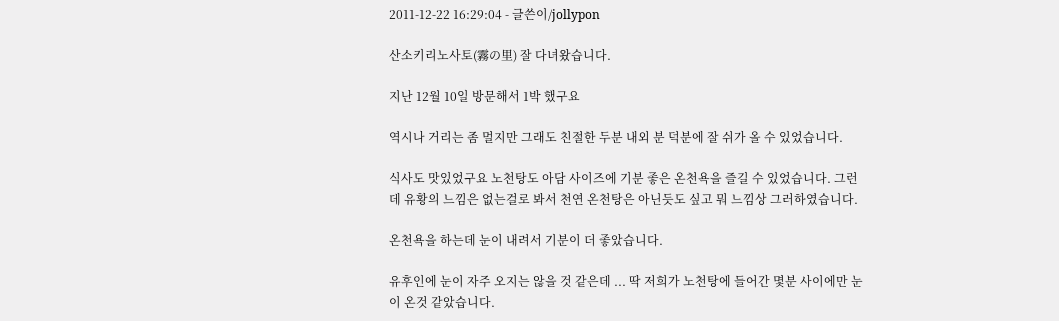2011-12-22 16:29:04 - 글쓴이/jollypon

산소키리노사토(霧の里) 잘 다녀왔습니다.

지난 12월 10일 방문해서 1박 했구요

역시나 거리는 좀 멀지만 그래도 친절한 두분 내외 분 덕분에 잘 쉬가 올 수 있었습니다.

식사도 맛있었구요 노천탕도 아담 사이즈에 기분 좋은 온천욕을 즐길 수 있었습니다. 그런데 유황의 느낌은 없는걸로 봐서 천연 온천탕은 아닌듯도 싶고 뭐 느낌상 그러하였습니다.

온천욕을 하는데 눈이 내려서 기분이 더 좋았습니다.

유후인에 눈이 자주 오지는 않을 것 같은데 ... 딱 저희가 노천탕에 들어간 몇분 사이에만 눈이 온것 같았습니다.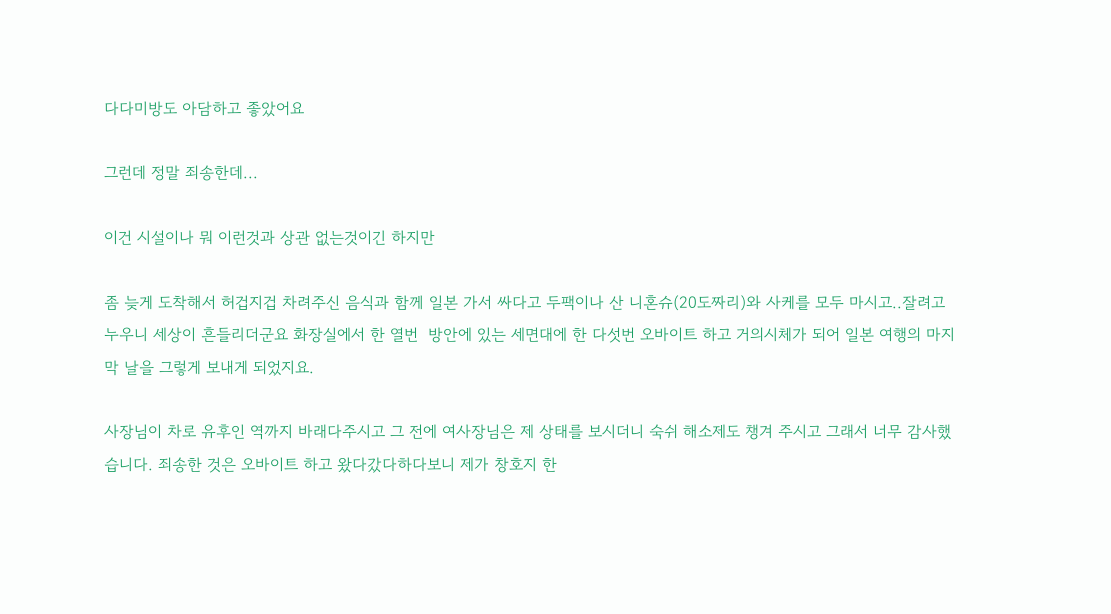다다미방도 아담하고 좋았어요

그런데 정말 죄송한데...

이건 시설이나 뭐 이런것과 상관 없는것이긴 하지만

좀 늦게 도착해서 허겁지겁 차려주신 음식과 함께 일본 가서 싸다고 두팩이나 산 니혼슈(20도짜리)와 사케를 모두 마시고..잘려고 누우니 세상이 흔들리더군요 화장실에서 한 열번  방안에 있는 세면대에 한 다섯번 오바이트 하고 거의시체가 되어 일본 여행의 마지막 날을 그렇게 보내게 되었지요.

사장님이 차로 유후인 역까지 바래다주시고 그 전에 여사장님은 제 상태를 보시더니 숙쉬 해소제도 챙겨 주시고 그래서 너무 감사했습니다. 죄송한 것은 오바이트 하고 왔다갔다하다보니 제가 창호지 한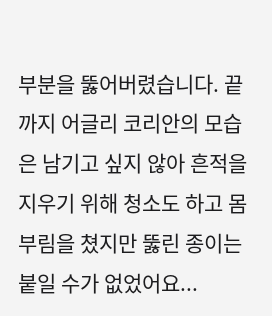부분을 뚫어버렸습니다. 끝까지 어글리 코리안의 모습은 남기고 싶지 않아 흔적을 지우기 위해 청소도 하고 몸부림을 쳤지만 뚫린 종이는 붙일 수가 없었어요...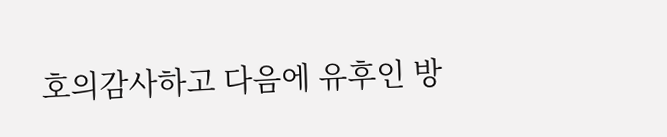호의감사하고 다음에 유후인 방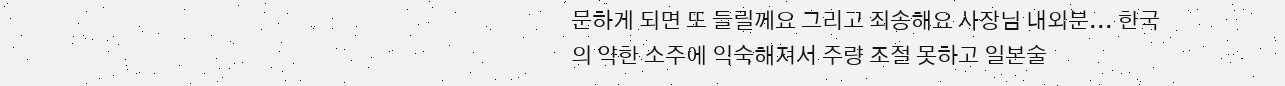문하게 되면 또 들릴께요 그리고 죄송해요 사장님 내외분... 한국의 약한 소주에 익숙해져서 주량 조절 못하고 일본술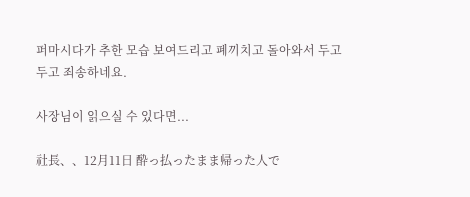퍼마시다가 추한 모습 보여드리고 폐끼치고 돌아와서 두고두고 죄송하네요.

사장님이 읽으실 수 있다면...

社長、、12月11日 酔っ払ったまま帰った人で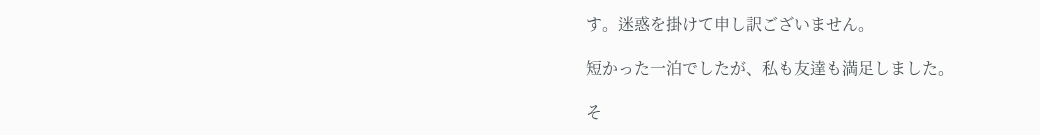す。迷惑を掛けて申し訳ございません。

短かった一泊でしたが、私も友達も満足しました。

そ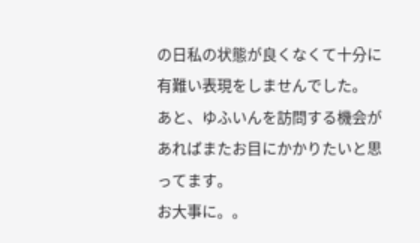の日私の状態が良くなくて十分に有難い表現をしませんでした。
あと、ゆふいんを訪問する機会があればまたお目にかかりたいと思ってます。
お大事に。。